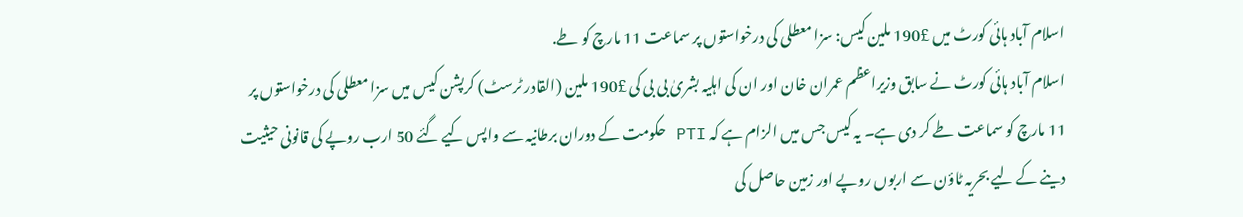اسلام آباد ہائی کورٹ میں £190 ملین کیس: سزا معطلی کی درخواستوں پر سماعت 11 مارچ کو طے.
اسلام آباد ہائی کورٹ نے سابق وزیراعظم عمران خان اور ان کی اہلیہ بشریٰ بی بی کی £190 ملین (القادر ٹرسٹ) کرپشن کیس میں سزا معطلی کی درخواستوں پر 11 مارچ کو سماعت طے کر دی ہے۔ یہ کیس جس میں الزام ہے کہ PTI حکومت کے دوران برطانیہ سے واپس کیے گئے 50 ارب روپے کی قانونی حیثیت دینے کے لیے بحریہ ٹاؤن سے اربوں روپے اور زمین حاصل کی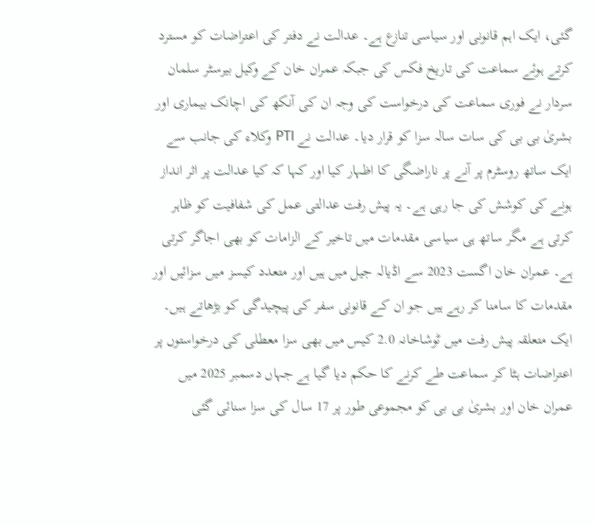گئی، ایک اہم قانونی اور سیاسی تنازع ہے۔ عدالت نے دفتر کی اعتراضات کو مسترد کرتے ہوئے سماعت کی تاریخ فکس کی جبکہ عمران خان کے وکیل بیرسٹر سلمان سردار نے فوری سماعت کی درخواست کی وجہ ان کی آنکھ کی اچانک بیماری اور بشریٰ بی بی کی سات سالہ سزا کو قرار دیا۔ عدالت نے PTI وکلاء کی جانب سے ایک ساتھ روسٹرم پر آنے پر ناراضگی کا اظہار کیا اور کہا کہ کیا عدالت پر اثر انداز ہونے کی کوشش کی جا رہی ہے۔ یہ پیش رفت عدالتی عمل کی شفافیت کو ظاہر کرتی ہے مگر ساتھ ہی سیاسی مقدمات میں تاخیر کے الزامات کو بھی اجاگر کرتی ہے۔ عمران خان اگست 2023 سے اڈیالہ جیل میں ہیں اور متعدد کیسز میں سزائیں اور مقدمات کا سامنا کر رہے ہیں جو ان کے قانونی سفر کی پیچیدگی کو بڑھاتے ہیں۔
ایک متعلقہ پیش رفت میں ٹوشاخانہ 2.0 کیس میں بھی سزا معطلی کی درخواستوں پر اعتراضات ہٹا کر سماعت طے کرنے کا حکم دیا گیا ہے جہاں دسمبر 2025 میں عمران خان اور بشریٰ بی بی کو مجموعی طور پر 17 سال کی سزا سنائی گئی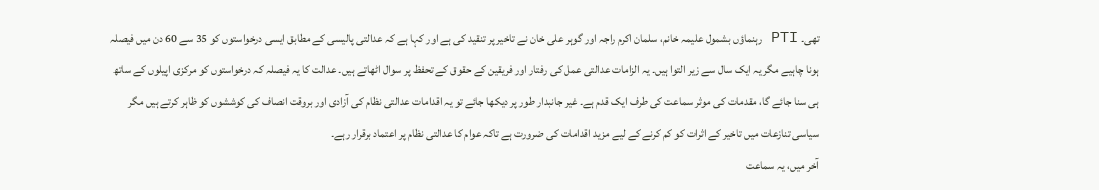تھی۔ PTI رہنماؤں بشمول علیمہ خانم، سلمان اکرم راجہ اور گوہر علی خان نے تاخیر پر تنقید کی ہے اور کہا ہے کہ عدالتی پالیسی کے مطابق ایسی درخواستوں کو 35 سے 60 دن میں فیصلہ ہونا چاہیے مگر یہ ایک سال سے زیر التوا ہیں۔ یہ الزامات عدالتی عمل کی رفتار اور فریقین کے حقوق کے تحفظ پر سوال اٹھاتے ہیں۔ عدالت کا یہ فیصلہ کہ درخواستوں کو مرکزی اپیلوں کے ساتھ ہی سنا جائے گا، مقدمات کی موثر سماعت کی طرف ایک قدم ہے۔ غیر جانبدار طور پر دیکھا جائے تو یہ اقدامات عدالتی نظام کی آزادی اور بروقت انصاف کی کوششوں کو ظاہر کرتے ہیں مگر سیاسی تنازعات میں تاخیر کے اثرات کو کم کرنے کے لیے مزید اقدامات کی ضرورت ہے تاکہ عوام کا عدالتی نظام پر اعتماد برقرار رہے۔
آخر میں، یہ سماعت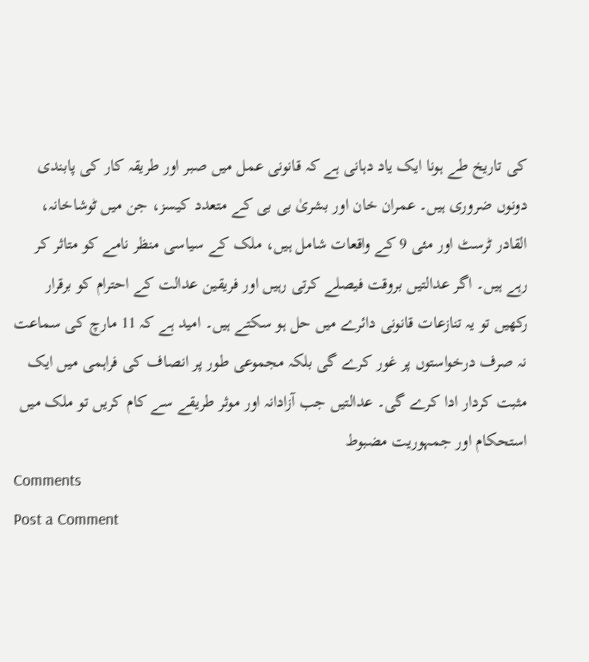کی تاریخ طے ہونا ایک یاد دہانی ہے کہ قانونی عمل میں صبر اور طریقہ کار کی پابندی دونوں ضروری ہیں۔ عمران خان اور بشریٰ بی بی کے متعدد کیسز، جن میں ٹوشاخانہ، القادر ٹرسٹ اور مئی 9 کے واقعات شامل ہیں، ملک کے سیاسی منظر نامے کو متاثر کر رہے ہیں۔ اگر عدالتیں بروقت فیصلے کرتی رہیں اور فریقین عدالت کے احترام کو برقرار رکھیں تو یہ تنازعات قانونی دائرے میں حل ہو سکتے ہیں۔ امید ہے کہ 11 مارچ کی سماعت نہ صرف درخواستوں پر غور کرے گی بلکہ مجموعی طور پر انصاف کی فراہمی میں ایک مثبت کردار ادا کرے گی۔ عدالتیں جب آزادانہ اور موثر طریقے سے کام کریں تو ملک میں استحکام اور جمہوریت مضبوط
Comments
Post a Comment